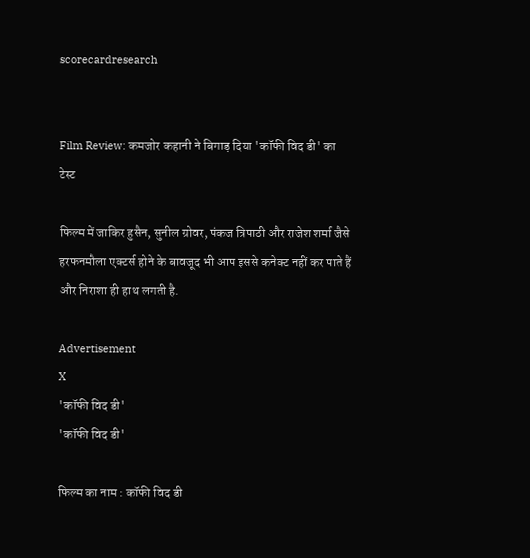scorecardresearch


Film Review: कमजोर कहानी ने बिगाड़ दिया 'कॉफी विद डी' का टेस्ट

फिल्म में जाकिर हुसैन, सुनील ग्रोवर, पंकज त्रिपाठी और राजेश शर्मा जैसे हरफनमौला एक्टर्स होने के बावजूद भी आप इससे कनेक्ट नहीं कर पाते हैं और निराशा ही हाथ लगती है.

Advertisement
X
'कॉफी विद डी'
'कॉफी विद डी'

फिल्म का नाम : कॉफी विद डी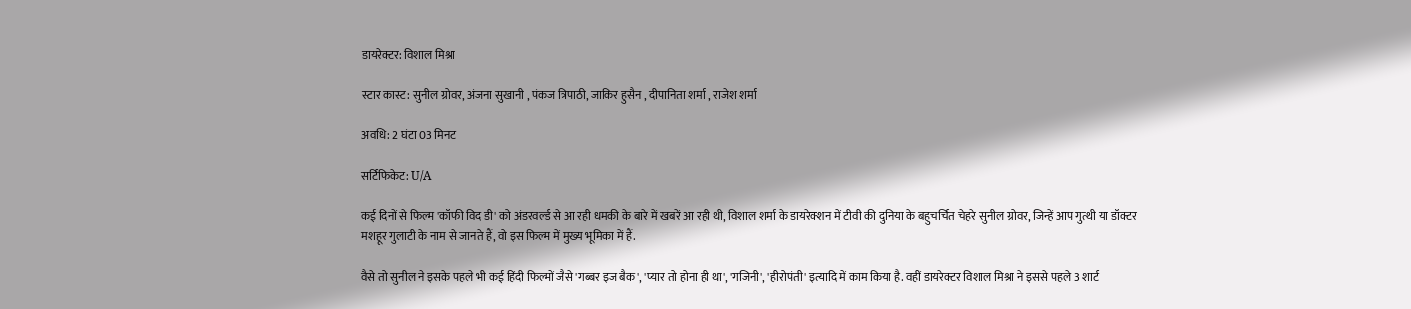डायरेक्टर: विशाल मिश्रा

स्टार कास्ट: सुनील ग्रोवर, अंजना सुखानी , पंकज त्रिपाठी, जाकिर हुसैन , दीपानिता शर्मा , राजेश शर्मा

अवधि: 2 घंटा 03 मिनट

सर्टिफिकेट: U/A

कई दिनों से फिल्म 'कॉफी विद डी' को अंडरवर्ल्ड से आ रही धमकी के बारे में खबरें आ रही थी, विशाल शर्मा के डायरेक्शन में टीवी की दुनिया के बहुचर्चित चेहरे सुनील ग्रोवर, जिन्हें आप गुत्थी या डॉक्टर मशहूर गुलाटी के नाम से जानते हैं, वो इस फिल्म में मुख्य भूमिका में हैं.

वैसे तो सुनील ने इसके पहले भी कई हिंदी फिल्मों जैसे 'गब्बर इज बैक', 'प्यार तो होना ही था', 'गजिनी', 'हीरोपंती' इत्यादि में काम किया है. वहीं डायरेक्टर विशाल मिश्रा ने इससे पहले 3 शार्ट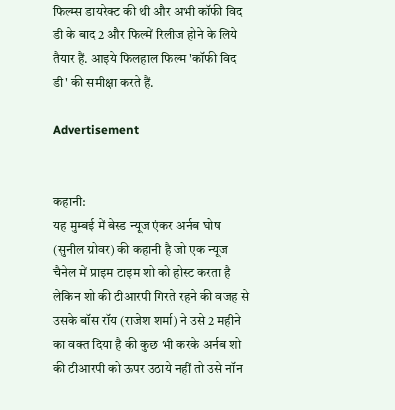फिल्म्स डायरेक्ट की थी और अभी कॉफी विद डी के बाद 2 और फिल्में रिलीज होने के लिये तैयार हैं. आइये फिलहाल फिल्म 'कॉफी विद डी' की समीक्षा करते हैं.

Advertisement


कहानी:
यह मुम्बई में बेस्ड न्यूज एंकर अर्नब घोष (सुनील ग्रोवर) की कहानी है जो एक न्यूज चैनेल में प्राइम टाइम शो को होस्ट करता है लेकिन शो की टीआरपी गिरते रहने की वजह से उसके बॉस रॉय (राजेश शर्मा) ने उसे 2 महीने का वक्त दिया है की कुछ भी करके अर्नब शो की टीआरपी को ऊपर उठाये नहीं तो उसे नॉन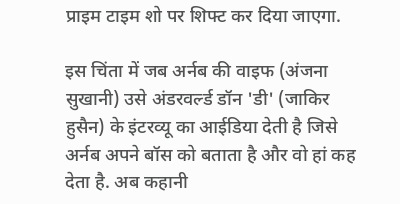प्राइम टाइम शो पर शिफ्ट कर दिया जाएगा.

इस चिंता में जब अर्नब की वाइफ (अंजना सुखानी) उसे अंडरवर्ल्ड डॉन 'डी' (जाकिर हुसैन) के इंटरव्यू का आईडिया देती है जिसे अर्नब अपने बॉस को बताता है और वो हां कह देता है. अब कहानी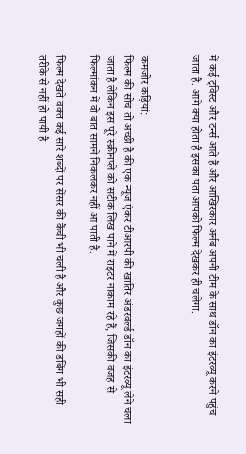में कई ट्विस्ट और टर्न्स आते हैं और आखिरकार अर्नब अपनी टीम के साथ डॉन का इंटरव्यू करने पहुंच जाता है. आगे क्या होता है इसका पता आपको फिल्म देखकर ही चलेगा.


कमजोर कड़ियां:
फिल्म की सोच तो अच्छी है की एक न्यूज एंकर टीआरपी की खातिर अंडरवर्ल्ड डॉन का इंटरव्यू लेने चला जाता है लेकिन इस पूरे स्क्रीनप्ले को सटीक लिख पाने में राइटर नाकाम रहे हैं, जिसकी वजह से फिल्मांकन में वो बात सामने निकलकर नहीं आ पाती है.

फिल्म देखते वक्त कई सारे शब्दों पर सेंसर की कैंची भी चली है और कुछ जगहों की डबिंग भी सही तरीके से नहीं हो पायी है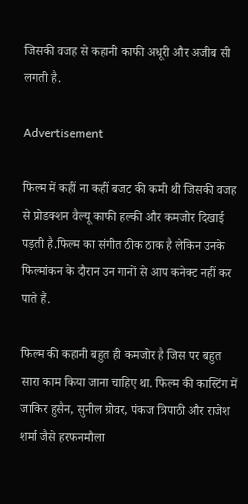जिसकी वजह से कहानी काफी अधूरी और अजीब सी लगती है.

Advertisement

फिल्म में कहीं ना कहीं बजट की कमी थी जिसकी वजह से प्रोडक्शन वैल्यू काफी हल्की और कमजोर दिखाई पड़ती है.फिल्म का संगीत ठीक ठाक है लेकिन उनके फिल्मांकन के दौरान उन गानों से आप कनेक्ट नहीं कर पाते हैं.

फिल्म की कहानी बहुत ही कमजोर है जिस पर बहुत सारा काम किया जाना चाहिए था. फिल्म की कास्टिंग में जाकिर हुसैन, सुनील ग्रोवर, पंकज त्रिपाठी और राजेश शर्मा जैसे हरफनमौला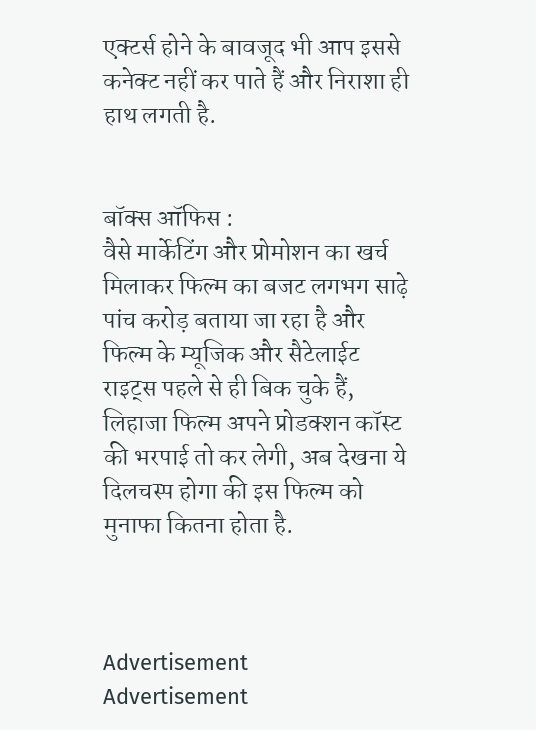एक्टर्स होने के बावजूद भी आप इससे कनेक्ट नहीं कर पाते हैं और निराशा ही हाथ लगती है.


बॉक्स ऑफिस :
वैसे मार्केटिंग और प्रोमोशन का खर्च मिलाकर फिल्म का बजट लगभग साढ़े पांच करोड़ बताया जा रहा है और फिल्म के म्यूजिक और सैटेलाईट राइट्स पहले से ही बिक चुके हैं, लिहाजा फिल्म अपने प्रोडक्शन कॉस्ट की भरपाई तो कर लेगी, अब देखना ये दिलचस्प होगा की इस फिल्म को मुनाफा कितना होता है.



Advertisement
Advertisement